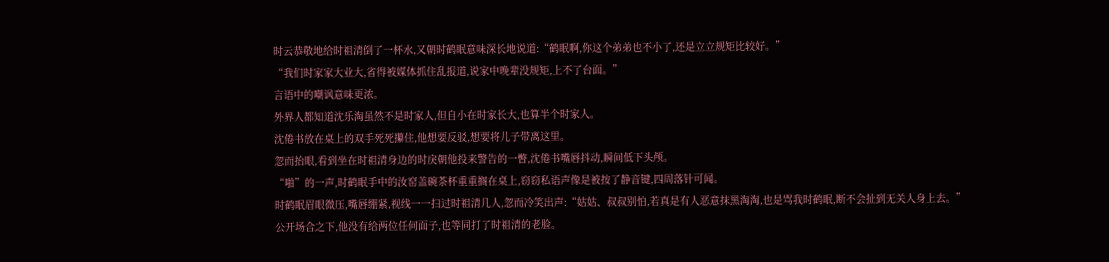时云恭敬地给时祖清倒了一杯水,又朝时鹤眠意味深长地说道:“鹤眠啊,你这个弟弟也不小了,还是立立规矩比较好。”
“我们时家家大业大,省得被媒体抓住乱报道,说家中晚辈没规矩,上不了台面。”
言语中的嘲讽意味更浓。
外界人都知道沈乐淘虽然不是时家人,但自小在时家长大,也算半个时家人。
沈倦书放在桌上的双手死死攥住,他想要反驳,想要将儿子带离这里。
忽而抬眼,看到坐在时祖清身边的时戾朝他投来警告的一瞥,沈倦书嘴唇抖动,瞬间低下头颅。
“啪”的一声,时鹤眠手中的汝窑盖碗茶杯重重搁在桌上,窃窃私语声像是被按了静音键,四周落针可闻。
时鹤眠眉眼微压,嘴唇绷紧,视线一一扫过时祖清几人,忽而冷笑出声:“姑姑、叔叔别怕,若真是有人恶意抹黑淘淘,也是骂我时鹤眠,断不会扯到无关人身上去。”
公开场合之下,他没有给两位任何面子,也等同打了时祖清的老脸。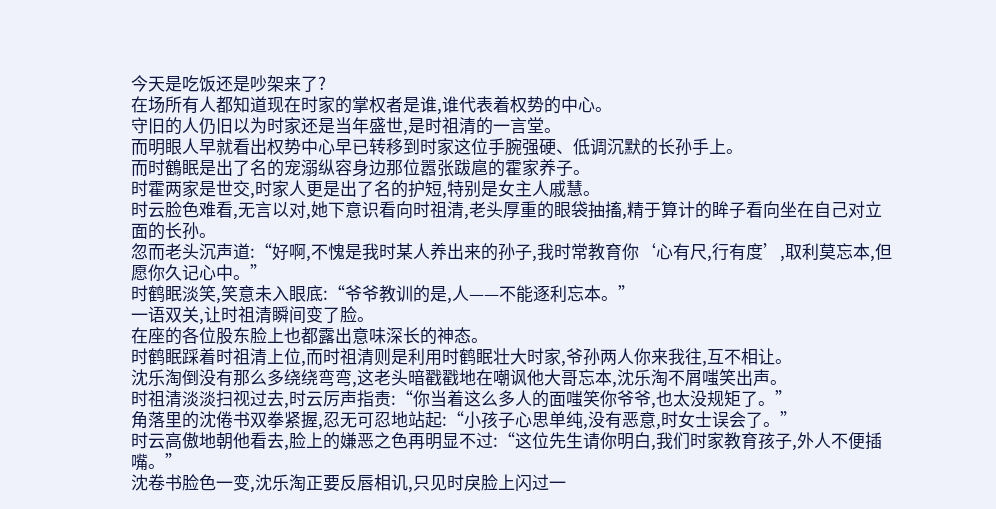今天是吃饭还是吵架来了?
在场所有人都知道现在时家的掌权者是谁,谁代表着权势的中心。
守旧的人仍旧以为时家还是当年盛世,是时祖清的一言堂。
而明眼人早就看出权势中心早已转移到时家这位手腕强硬、低调沉默的长孙手上。
而时鶴眠是出了名的宠溺纵容身边那位嚣张跋扈的霍家养子。
时霍两家是世交,时家人更是出了名的护短,特别是女主人戚慧。
时云脸色难看,无言以对,她下意识看向时祖清,老头厚重的眼袋抽搐,精于算计的眸子看向坐在自己对立面的长孙。
忽而老头沉声道:“好啊,不愧是我时某人养出来的孙子,我时常教育你‘心有尺,行有度’,取利莫忘本,但愿你久记心中。”
时鹤眠淡笑,笑意未入眼底:“爷爷教训的是,人——不能逐利忘本。”
一语双关,让时祖清瞬间变了脸。
在座的各位股东脸上也都露出意味深长的神态。
时鹤眠踩着时祖清上位,而时祖清则是利用时鹤眠壮大时家,爷孙两人你来我往,互不相让。
沈乐淘倒没有那么多绕绕弯弯,这老头暗戳戳地在嘲讽他大哥忘本,沈乐淘不屑嗤笑出声。
时祖清淡淡扫视过去,时云厉声指责:“你当着这么多人的面嗤笑你爷爷,也太没规矩了。”
角落里的沈倦书双拳紧握,忍无可忍地站起:“小孩子心思单纯,没有恶意,时女士误会了。”
时云高傲地朝他看去,脸上的嫌恶之色再明显不过:“这位先生请你明白,我们时家教育孩子,外人不便插嘴。”
沈卷书脸色一变,沈乐淘正要反唇相讥,只见时戾脸上闪过一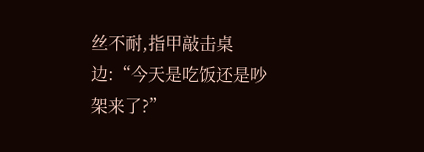丝不耐,指甲敲击桌边:“今天是吃饭还是吵架来了?”